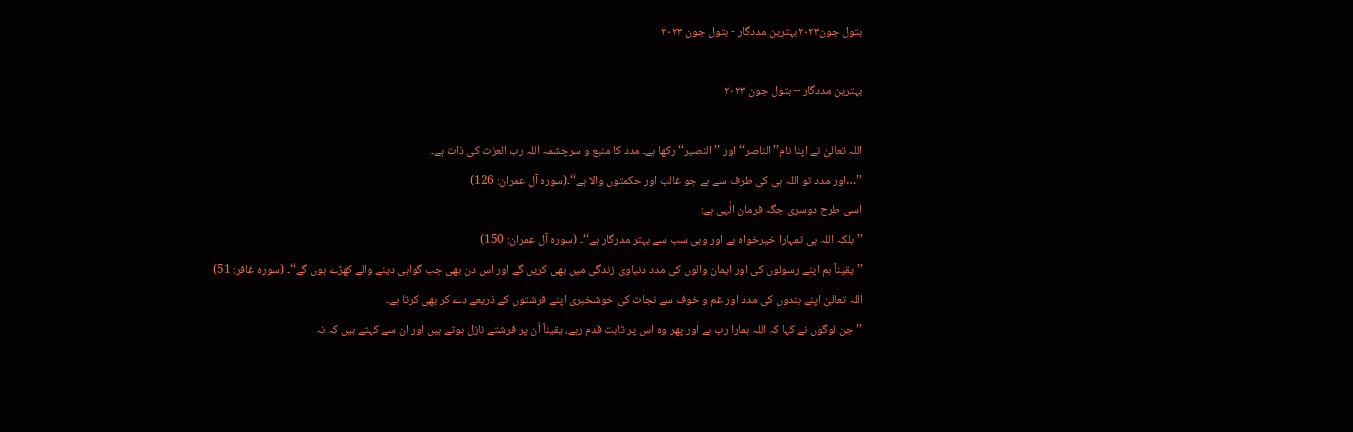بتول جون۲۰۲۳بہترین مددگار - بتول جون ۲۰۲۳

بہترین مددگار – بتول جون ۲۰۲۳

اللہ تعالیٰ نے اپنا نام’’الناصر‘‘ اور ’’النصیر‘‘ رکھا ہے۔ مدد کا منبع و سرچشمہ اللہ رب العزت کی ذات ہے۔
’’…اور مدد تو اللہ ہی کی طرف سے ہے جو غالب اور حکمتوں والا ہے‘‘۔(سورہ آل عمران: 126)
اسی طرح دوسری جگہ فرمان الٰہی ہے:
’’بلکہ اللہ ہی تمہارا خیرخواہ ہے اور وہی سب سے بہتر مدرگار ہے‘‘۔ (سورہ آل عمران: 150)
’’یقیناً ہم اپنے رسولوں کی اور ایمان والوں کی مدد دنیاوی زندگی میں بھی کریں گے اور اس دن بھی جب گواہی دینے والے کھڑے ہوں گے‘‘۔ (سورہ غافر: 51)
اللہ تعالیٰ اپنے بندوں کی مدد اور غم و خوف سے نجات کی خوشخبری اپنے فرشتوں کے ذریعے دے کر بھی کرتا ہے۔
’’جن لوگوں نے کہا کہ اللہ ہمارا رب ہے اور پھر وہ اس پر ثابت قدم رہے، یقیناً اُن پر فرشتے نازل ہوتے ہیں اور ان سے کہتے ہیں کہ نہ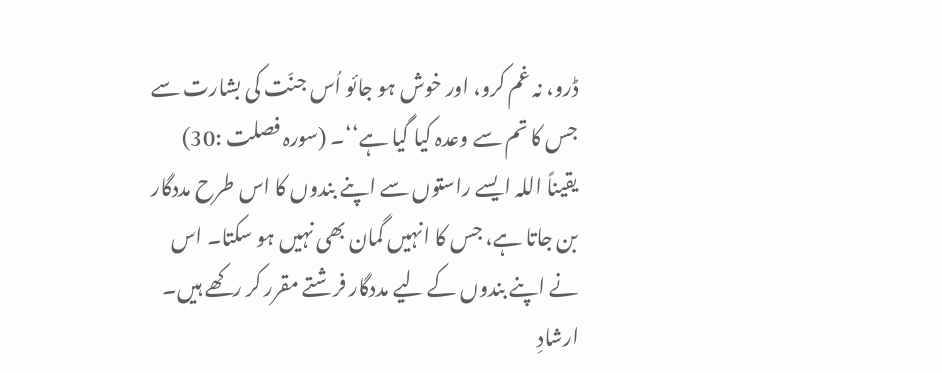ڈرو، نہ غم کرو، اور خوش ہو جائو اُس جنّت کی بشارت سے جس کا تم سے وعدہ کیا گیا ہے‘‘۔ (سورہ فصلت :30)
یقیناً اللہ ایسے راستوں سے اپنے بندوں کا اس طرح مددگار بن جاتا ہے، جس کا انہیں گمان بھی نہیں ہو سکتا۔ اس نے اپنے بندوں کے لیے مددگار فرشتے مقرر کر رکھے ہیں۔
ارشادِ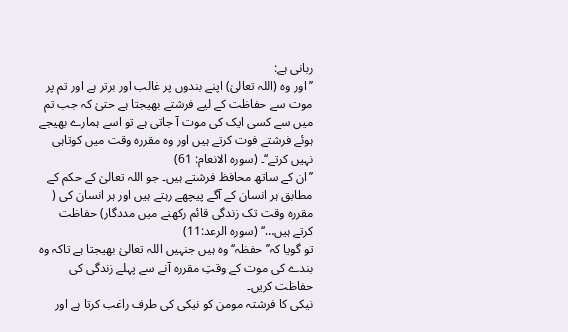ربانی ہے:
’’اور وہ (اللہ تعالیٰ) اپنے بندوں پر غالب اور برتر ہے اور تم پر موت سے حفاظت کے لیے فرشتے بھیجتا ہے حتیٰ کہ جب تم میں سے کسی ایک کی موت آ جاتی ہے تو اسے ہمارے بھیجے ہوئے فرشتے فوت کرتے ہیں اور وہ مقررہ وقت میں کوتاہی نہیں کرتے‘‘۔ (سورہ الانعام: 61)
’’ان کے ساتھ محافظ فرشتے ہیں۔ جو اللہ تعالیٰ کے حکم کے مطابق ہر انسان کے آگے پیچھے رہتے ہیں اور ہر انسان کی ( مقررہ وقت تک زندگی قائم رکھنے میں مددگار) حفاظت کرتے ہیں…‘‘ (سورہ الرعد:11)
تو گویا کہ’’حفظہ‘‘ وہ ہیں جنہیں اللہ تعالیٰ بھیجتا ہے تاکہ وہ بندے کی موت کے وقتِ مقررہ آنے سے پہلے زندگی کی حفاظت کریں۔
نیکی کا فرشتہ مومن کو نیکی کی طرف راغب کرتا ہے اور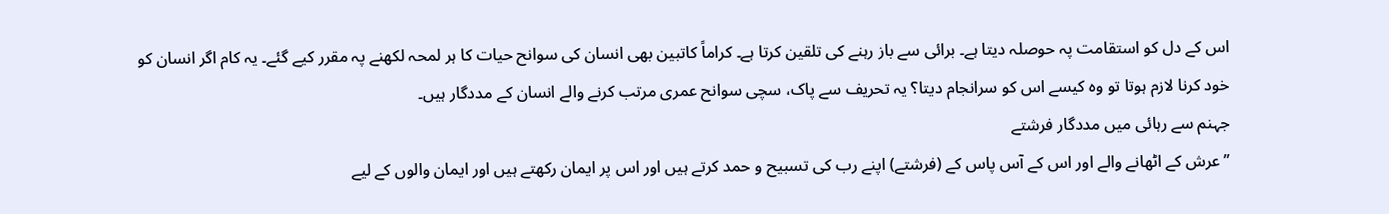اس کے دل کو استقامت پہ حوصلہ دیتا ہے۔ برائی سے باز رہنے کی تلقین کرتا ہے۔ کراماً کاتبین بھی انسان کی سوانح حیات کا ہر لمحہ لکھنے پہ مقرر کیے گئے۔ یہ کام اگر انسان کو خود کرنا لازم ہوتا تو وہ کیسے اس کو سرانجام دیتا؟ یہ تحریف سے پاک، سچی سوانح عمری مرتب کرنے والے انسان کے مددگار ہیں۔
جہنم سے رہائی میں مددگار فرشتے
’’عرش کے اٹھانے والے اور اس کے آس پاس کے (فرشتے) اپنے رب کی تسبیح و حمد کرتے ہیں اور اس پر ایمان رکھتے ہیں اور ایمان والوں کے لیے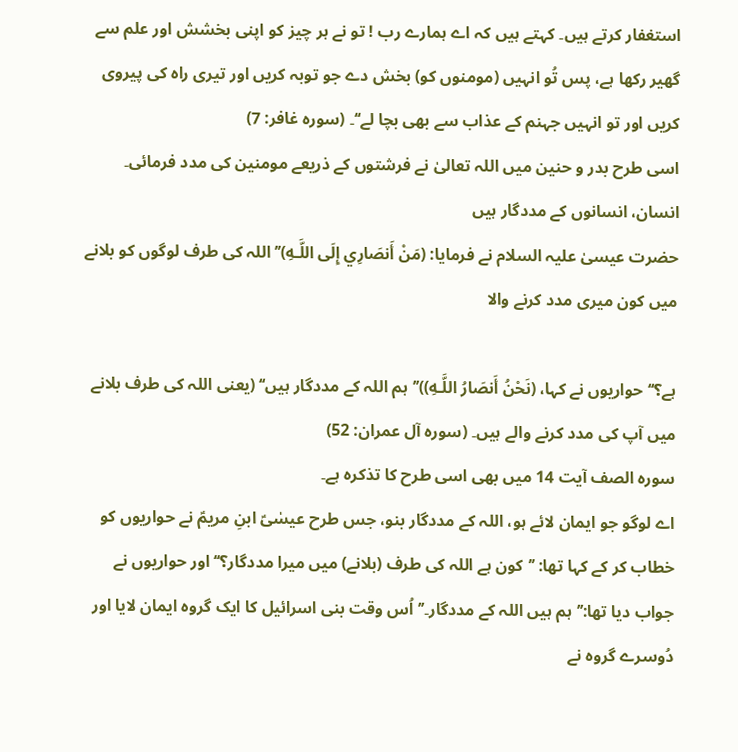استغفار کرتے ہیں۔ کہتے ہیں کہ اے ہمارے رب ! تو نے ہر چیز کو اپنی بخشش اور علم سے گھیر رکھا ہے، پس تُو انہیں (مومنوں کو) بخش دے جو توبہ کریں اور تیری راہ کی پیروی کریں اور تو انہیں جہنم کے عذاب سے بھی بچا لے‘‘۔ (سورہ غافر: 7)
اسی طرح بدر و حنین میں اللہ تعالیٰ نے فرشتوں کے ذریعے مومنین کی مدد فرمائی۔
انسان، انسانوں کے مددگار ہیں
حضرت عیسیٰ علیہ السلام نے فرمایا: (مَنْ أَنصَارِي إِلَى اللَّـهِ)’’اللہ کی طرف لوگوں کو بلانے میں کون میری مدد کرنے والا

ہے؟‘‘حواریوں نے کہا، (نَحْنُ أَنصَارُ اللَّـهِ))’’ہم اللہ کے مددگار ہیں‘‘ (یعنی اللہ کی طرف بلانے میں آپ کی مدد کرنے والے ہیں۔ (سورہ آل عمران: 52)
سورہ الصف آیت 14 میں بھی اسی طرح کا تذکرہ ہے۔
اے لوگو جو ایمان لائے ہو، اللہ کے مددگار بنو، جس طرح عیسٰیؑ ابنِ مریمؑ نے حواریوں کو خطاب کر کے کہا تھا: ’’کون ہے اللہ کی طرف (بلانے) میں میرا مددگار؟‘‘ اور حواریوں نے جواب دیا تھا:’’ہم ہیں اللہ کے مددگار۔’’ اُس وقت بنی اسرائیل کا ایک گروہ ایمان لایا اور دُوسرے گروہ نے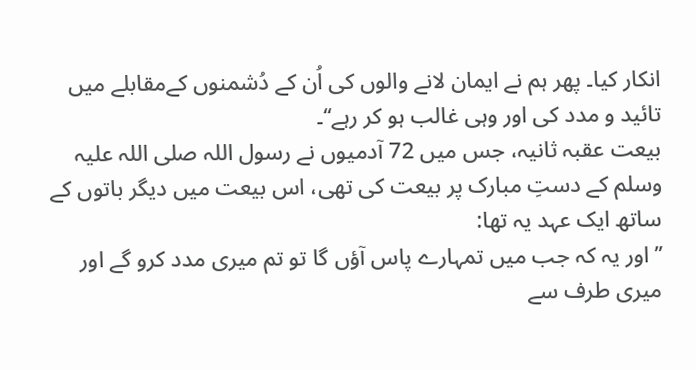انکار کیا۔ پھر ہم نے ایمان لانے والوں کی اُن کے دُشمنوں کےمقابلے میں تائید و مدد کی اور وہی غالب ہو کر رہے‘‘۔
بیعت عقبہ ثانیہ، جس میں 72 آدمیوں نے رسول اللہ صلی اللہ علیہ وسلم کے دستِ مبارک پر بیعت کی تھی، اس بیعت میں دیگر باتوں کے ساتھ ایک عہد یہ تھا:
’’اور یہ کہ جب میں تمہارے پاس آؤں گا تو تم میری مدد کرو گے اور میری طرف سے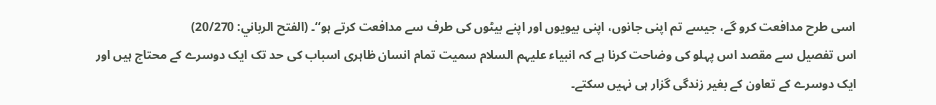اسی طرح مدافعت کرو گے، جیسے تم اپنی جانوں، اپنی بیویوں اور اپنے بیٹوں کی طرف سے مدافعت کرتے ہو‘‘۔ (الفتح الرباني: 20/270)
اس تفصیل سے مقصد اس پہلو کی وضاحت کرنا ہے کہ انبیاء علیہم السلام سمیت تمام انسان ظاہری اسباب کی حد تک ایک دوسرے کے محتاج ہیں اور ایک دوسرے کے تعاون کے بغیر زندگی گزار ہی نہیں سکتے۔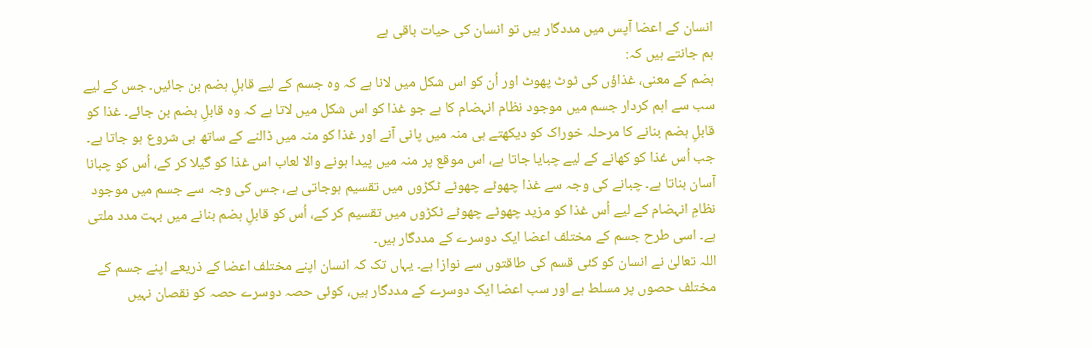انسان کے اعضا آپس میں مددگار ہیں تو انسان کی حیات باقی ہے
ہم جانتے ہیں کہ:
ہضم کے معنی، غذاؤں کی ٹوٹ پھوٹ اور اُن کو اس شکل میں لانا ہے کہ وہ جسم کے لیے قابلِ ہضم بن جائیں۔ جس کے لیے سب سے اہم کردار جسم میں موجود نظام انہضام کا ہے جو غذا کو اس شکل میں لاتا ہے کہ وہ قابلِ ہضم بن جائے۔ غذا کو قابلِ ہضم بنانے کا مرحلہ خوراک کو دیکھتے ہی منہ میں پانی آنے اور غذا کو منہ میں ڈالنے کے ساتھ ہی شروع ہو جاتا ہے۔ جب اُس غذا کو کھانے کے لیے چبایا جاتا ہے، اس موقع پر منہ میں پیدا ہونے والا لعاب اس غذا کو گیلا کر کے، اُس کو چبانا آسان بناتا ہے۔ چبانے کی وجہ سے غذا چھوٹے چھوٹے ٹکڑوں میں تقسیم ہوجاتی ہے، جس کی وجہ سے جسم میں موجود نظامِ انہضام کے لیے اُس غذا کو مزید چھوٹے چھوٹے ٹکڑوں میں تقسیم کر کے، اُس کو قابلِ ہضم بنانے میں بہت مدد ملتی ہے۔ اسی طرح جسم کے مختلف اعضا ایک دوسرے کے مددگار ہیں۔
اللہ تعالیٰ نے انسان کو کئی قسم کی طاقتوں سے نوازا ہے۔ یہاں تک کہ انسان اپنے مختلف اعضا کے ذریعے اپنے جسم کے مختلف حصوں پر مسلط ہے اور سب اعضا ایک دوسرے کے مددگار ہیں، کوئی حصہ دوسرے حصہ کو نقصان نہیں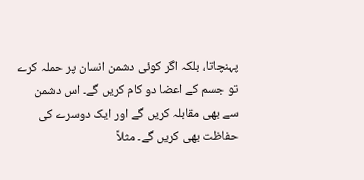پہنچاتا، بلکہ اگر کوئی دشمن انسان پر حملہ کرے تو جسم کے اعضا دو کام کریں گے۔ اس دشمن سے بھی مقابلہ کریں گے اور ایک دوسرے کی حفاظت بھی کریں گے۔ مثلاً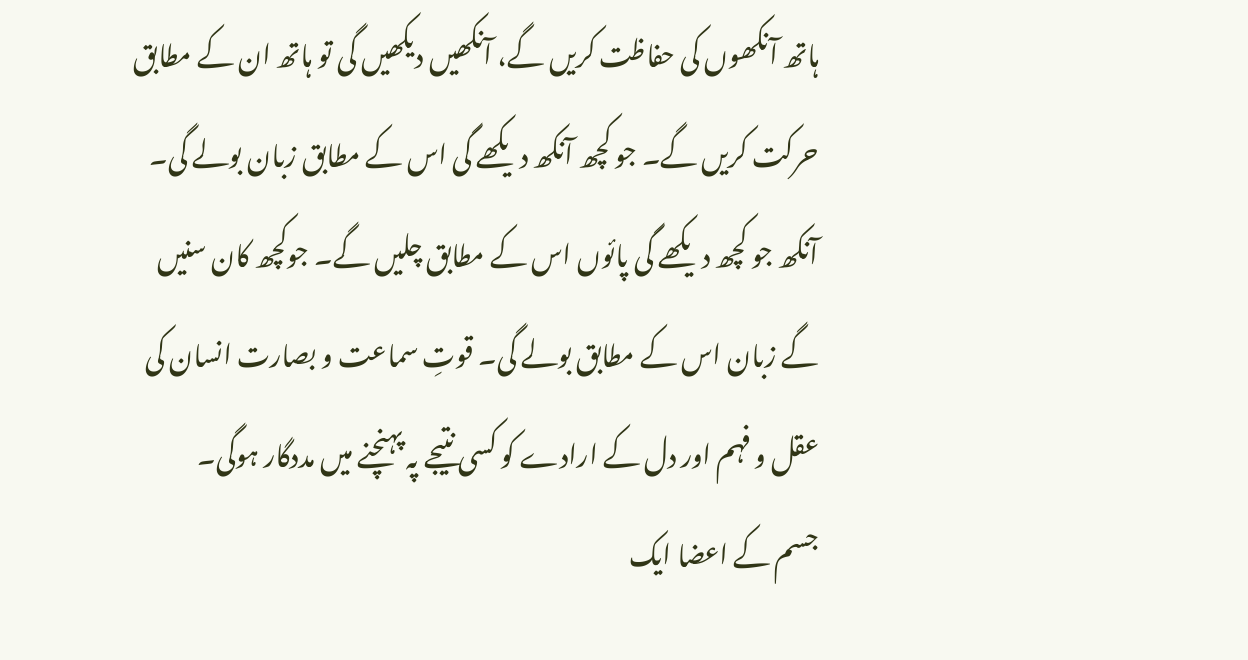ہاتھ آنکھوں کی حفاظت کریں گے، آنکھیں دیکھیں گی تو ہاتھ ان کے مطابق حرکت کریں گے۔ جو کچھ آنکھ دیکھے گی اس کے مطابق زبان بولے گی۔ آنکھ جو کچھ دیکھے گی پائوں اس کے مطابق چلیں گے۔ جوکچھ کان سنیں گے زبان اس کے مطابق بولے گی۔ قوتِ سماعت و بصارت انسان کی عقل و فہم اور دل کے ارادے کو کسی نتیجے پہ پہنچنے میں مددگار ہوگی۔
جسم کے اعضا ایک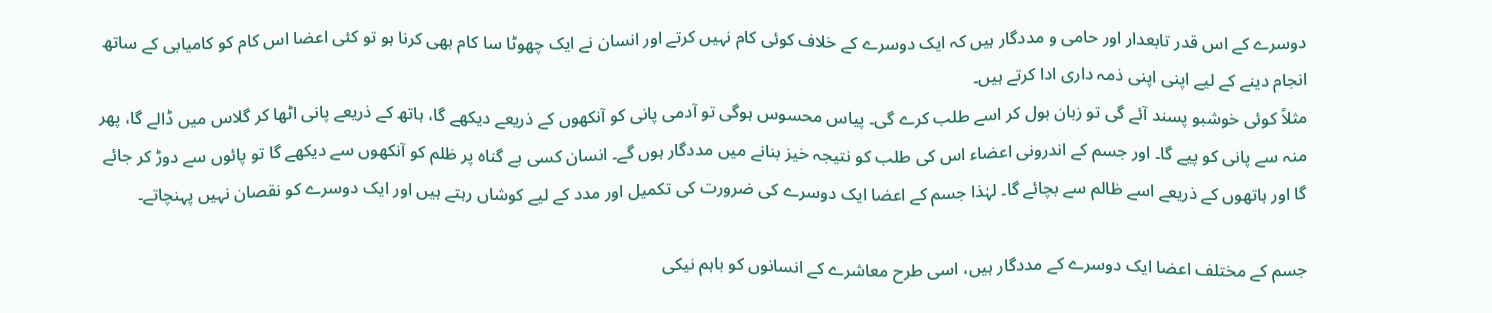دوسرے کے اس قدر تابعدار اور حامی و مددگار ہیں کہ ایک دوسرے کے خلاف کوئی کام نہیں کرتے اور انسان نے ایک چھوٹا سا کام بھی کرنا ہو تو کئی اعضا اس کام کو کامیابی کے ساتھ انجام دینے کے لیے اپنی اپنی ذمہ داری ادا کرتے ہیں۔
مثلاً کوئی خوشبو پسند آئے گی تو زبان بول کر اسے طلب کرے گی۔ پیاس محسوس ہوگی تو آدمی پانی کو آنکھوں کے ذریعے دیکھے گا، ہاتھ کے ذریعے پانی اٹھا کر گلاس میں ڈالے گا، پھر منہ سے پانی کو پیے گا۔ اور جسم کے اندرونی اعضاء اس کی طلب کو نتیجہ خیز بنانے میں مددگار ہوں گے۔ انسان کسی بے گناہ پر ظلم کو آنکھوں سے دیکھے گا تو پائوں سے دوڑ کر جائے گا اور ہاتھوں کے ذریعے اسے ظالم سے بچائے گا۔ لہٰذا جسم کے اعضا ایک دوسرے کی ضرورت کی تکمیل اور مدد کے لیے کوشاں رہتے ہیں اور ایک دوسرے کو نقصان نہیں پہنچاتے۔

جسم کے مختلف اعضا ایک دوسرے کے مددگار ہیں، اسی طرح معاشرے کے انسانوں کو باہم نیکی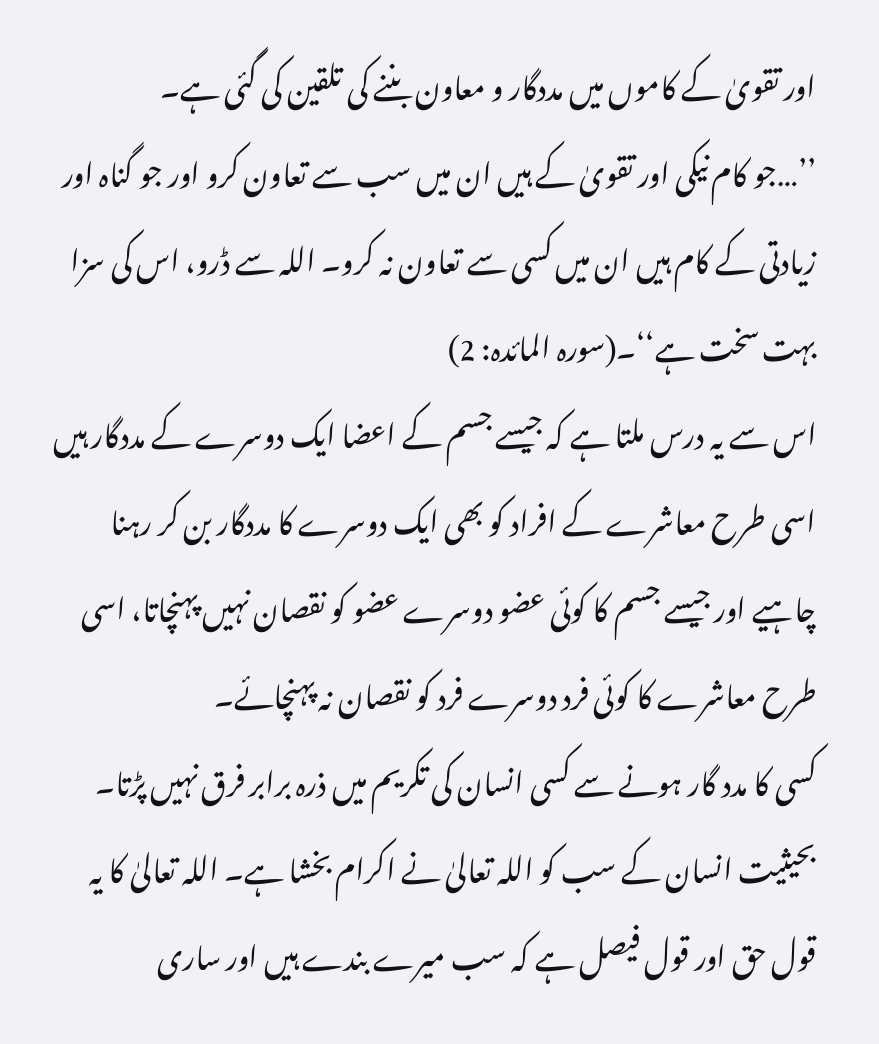اور تقویٰ کے کاموں میں مددگار و معاون بننے کی تلقین کی گئی ہے۔
’’…جو کام نیکی اور تقویٰ کے ہیں ان میں سب سے تعاون کرو اور جو گناہ اور زیادتی کے کام ہیں ان میں کسی سے تعاون نہ کرو۔ اللہ سے ڈرو، اس کی سزا بہت سخت ہے‘‘۔(سورہ المائدہ: 2)
اس سے یہ درس ملتا ہے کہ جیسے جسم کے اعضا ایک دوسرے کے مددگار ہیں اسی طرح معاشرے کے افراد کو بھی ایک دوسرے کا مددگار بن کر رہنا چاہیے اور جیسے جسم کا کوئی عضو دوسرے عضو کو نقصان نہیں پہنچاتا، اسی طرح معاشرے کا کوئی فرد دوسرے فرد کو نقصان نہ پہنچائے۔
کسی کا مدد گار ہونے سے کسی انسان کی تکریم میں ذرہ برابر فرق نہیں پڑتا۔ بحیثیت انسان کے سب کو اللہ تعالیٰ نے اکرام بخشا ہے۔ اللہ تعالیٰ کا یہ قول حق اور قول فیصل ہے کہ سب میرے بندے ہیں اور ساری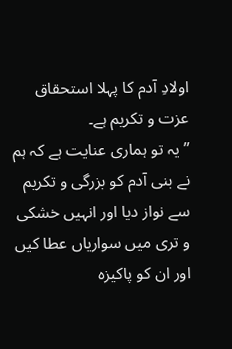اولادِ آدم کا پہلا استحقاق عزت و تکریم ہے۔
’’یہ تو ہماری عنایت ہے کہ ہم نے بنی آدم کو بزرگی و تکریم سے نواز دیا اور انہیں خشکی و تری میں سواریاں عطا کیں اور ان کو پاکیزہ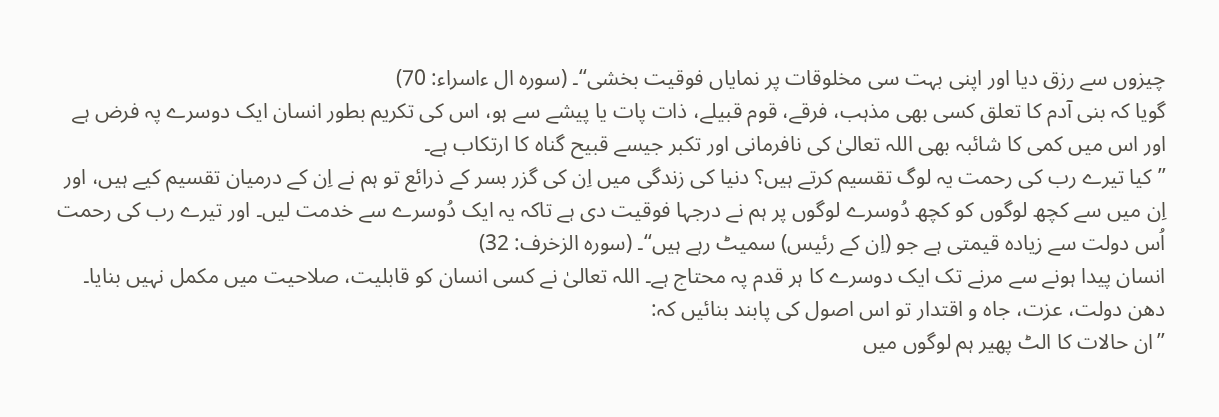چیزوں سے رزق دیا اور اپنی بہت سی مخلوقات پر نمایاں فوقیت بخشی‘‘۔ (سورہ ال ءاسراء: 70)
گویا کہ بنی آدم کا تعلق کسی بھی مذہب، فرقے، قوم قبیلے، ذات پات یا پیشے سے ہو، اس کی تکریم بطور انسان ایک دوسرے پہ فرض ہے اور اس میں کمی کا شائبہ بھی اللہ تعالیٰ کی نافرمانی اور تکبر جیسے قبیح گناہ کا ارتکاب ہے۔
’’کیا تیرے رب کی رحمت یہ لوگ تقسیم کرتے ہیں؟ دنیا کی زندگی میں اِن کی گزر بسر کے ذرائع تو ہم نے اِن کے درمیان تقسیم کیے ہیں، اور اِن میں سے کچھ لوگوں کو کچھ دُوسرے لوگوں پر ہم نے درجہا فوقیت دی ہے تاکہ یہ ایک دُوسرے سے خدمت لیں۔ اور تیرے رب کی رحمت اُس دولت سے زیادہ قیمتی ہے جو (اِن کے رئیس) سمیٹ رہے ہیں‘‘۔ (سورہ الزخرف: 32)
انسان پیدا ہونے سے مرنے تک ایک دوسرے کا ہر قدم پہ محتاج ہے۔ اللہ تعالیٰ نے کسی انسان کو قابلیت، صلاحیت میں مکمل نہیں بنایا۔ دھن دولت، عزت، جاہ و اقتدار تو اس اصول کی پابند بنائیں کہ:
’’ان حالات کا الٹ پھیر ہم لوگوں میں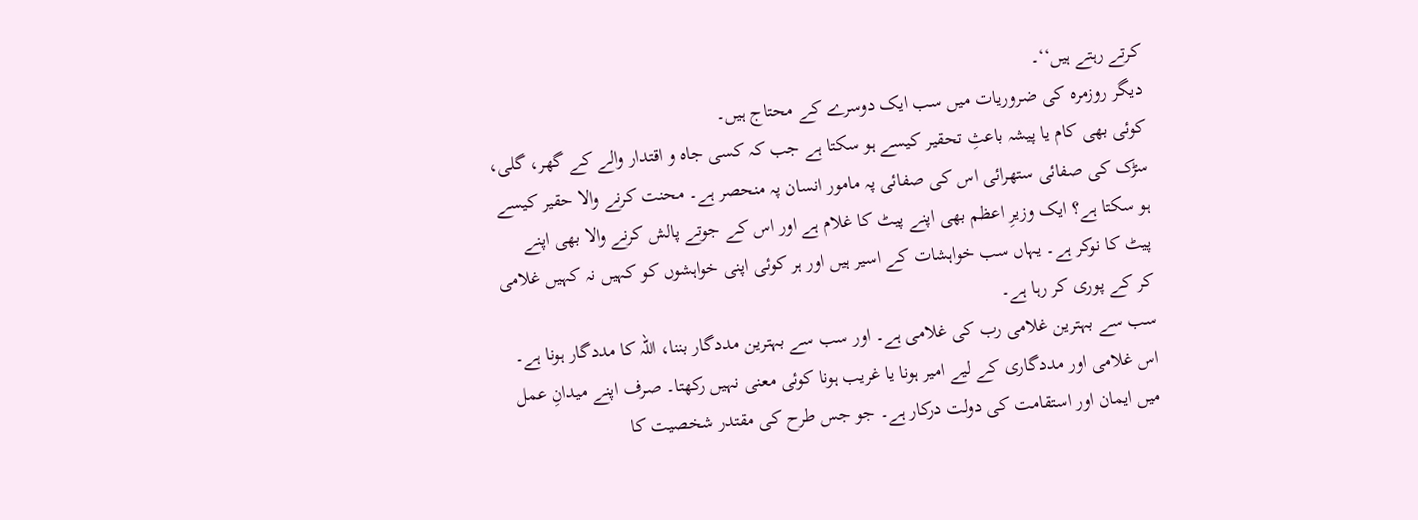کرتے رہتے ہیں‘‘۔
دیگر روزمرہ کی ضروریات میں سب ایک دوسرے کے محتاج ہیں۔
کوئی بھی کام یا پیشہ باعثِ تحقیر کیسے ہو سکتا ہے جب کہ کسی جاہ و اقتدار والے کے گھر، گلی، سڑک کی صفائی ستھرائی اس کی صفائی پہ مامور انسان پہ منحصر ہے۔ محنت کرنے والا حقیر کیسے ہو سکتا ہے؟ ایک وزیرِ اعظم بھی اپنے پیٹ کا غلام ہے اور اس کے جوتے پالش کرنے والا بھی اپنے پیٹ کا نوکر ہے۔ یہاں سب خواہشات کے اسیر ہیں اور ہر کوئی اپنی خواہشوں کو کہیں نہ کہیں غلامی کر کے پوری کر رہا ہے۔
سب سے بہترین غلامی رب کی غلامی ہے۔ اور سب سے بہترین مددگار بننا، اللہ کا مددگار ہونا ہے۔ اس غلامی اور مددگاری کے لیے امیر ہونا یا غریب ہونا کوئی معنی نہیں رکھتا۔ صرف اپنے میدانِ عمل میں ایمان اور استقامت کی دولت درکار ہے۔ جو جس طرح کی مقتدر شخصیت کا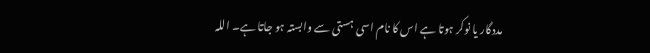مددگار یا نوکر ہوتا ہے اس کا نام اسی ہستی سے وابستہ ہو جاتا ہے۔ اللہ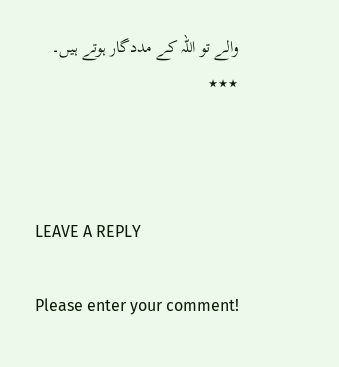والے تو اللہ کے مددگار ہوتے ہیں۔
٭٭٭



LEAVE A REPLY

Please enter your comment!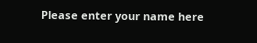Please enter your name here